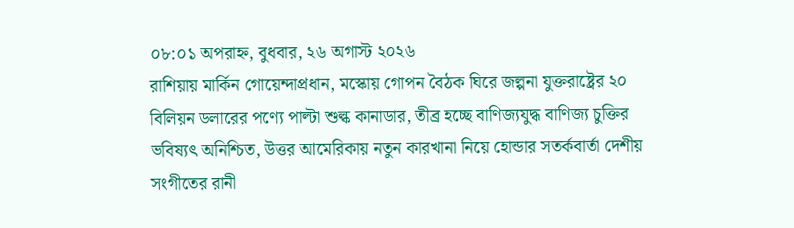০৮:০১ অপরাহ্ন, বুধবার, ২৬ অগাস্ট ২০২৬
রাশিয়ায় মার্কিন গোয়েন্দাপ্রধান, মস্কোয় গোপন বৈঠক ঘিরে জল্পনা যুক্তরাষ্ট্রের ২০ বিলিয়ন ডলারের পণ্যে পাল্টা শুল্ক কানাডার, তীব্র হচ্ছে বাণিজ্যযুদ্ধ বাণিজ্য চুক্তির ভবিষ্যৎ অনিশ্চিত, উত্তর আমেরিকায় নতুন কারখানা নিয়ে হোন্ডার সতর্কবার্তা দেশীয় সংগীতের রানী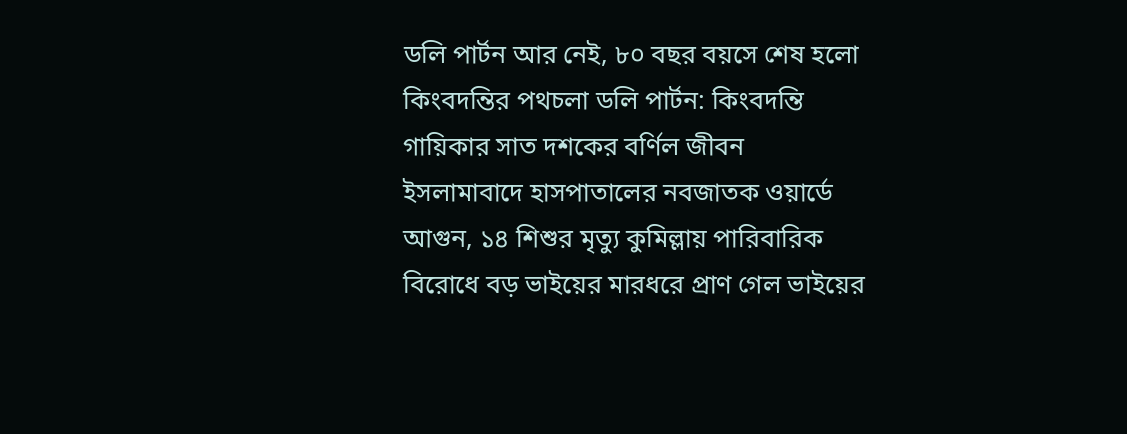ডলি পার্টন আর নেই, ৮০ বছর বয়সে শেষ হলো কিংবদন্তির পথচলা ডলি পার্টন: কিংবদন্তি গায়িকার সাত দশকের বর্ণিল জীবন ইসলামাবাদে হাসপাতালের নবজাতক ওয়ার্ডে আগুন, ১৪ শিশুর মৃত্যু কুমিল্লায় পারিবারিক বিরোধে বড় ভাইয়ের মারধরে প্রাণ গেল ভাইয়ের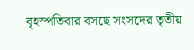বৃহস্পতিবার বসছে সংসদের তৃতীয়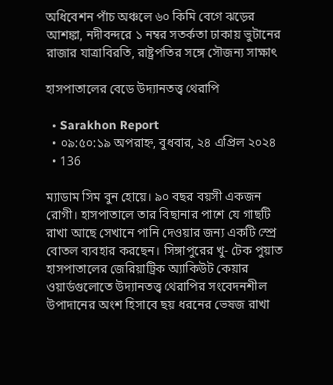অধিবেশন পাঁচ অঞ্চলে ৬০ কিমি বেগে ঝড়ের আশঙ্কা, নদীবন্দরে ১ নম্বর সতর্কতা ঢাকায় ভুটানের রাজার যাত্রাবিরতি, রাষ্ট্রপতির সঙ্গে সৌজন্য সাক্ষাৎ

হাসপাতালের বেডে উদ্যানতত্ত্ব থেরাপি

  • Sarakhon Report
  • ০৯:৫০:১৯ অপরাহ্ন, বুধবার, ২৪ এপ্রিল ২০২৪
  • 136

ম্যাডাম সিম বুন হোয়ে। ৯০ বছর বয়সী একজন রোগী। হাসপাতালে তার বিছানার পাশে যে গাছটি রাখা আছে সেখানে পানি দেওয়ার জন্য একটি স্প্রে বোতল ব্যবহার করছেন। সিঙ্গাপুরের খু- টেক পুয়াত হাসপাতালের জেরিয়াট্রিক অ্যাকিউট কেয়ার ওয়ার্ডগুলোতে উদ্যানতত্ত্ব থেরাপির সংবেদনশীল উপাদানের অংশ হিসাবে ছয় ধরনের ভেষজ রাখা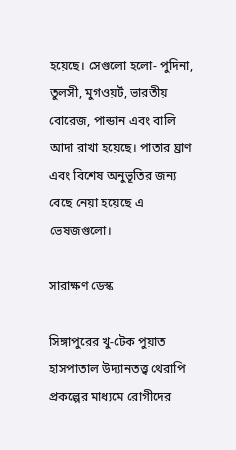হয়েছে। সেগুলো হলো- পুদিনা, তুলসী, মুগওয়র্ট, ভারতীয় বোরেজ, পান্ডান এবং বালি আদা রাখা হয়েছে। পাতার ঘ্রাণ এবং বিশেষ অনুভূতির জন্য বেছে নেয়া হয়েছে এ ভেষজগুলো।

সারাক্ষণ ডেস্ক

সিঙ্গাপুরের খু-টেক পুয়াত হাসপাতাল উদ্যানতত্ত্ব থেরাপি প্রকল্পের মাধ্যমে রোগীদের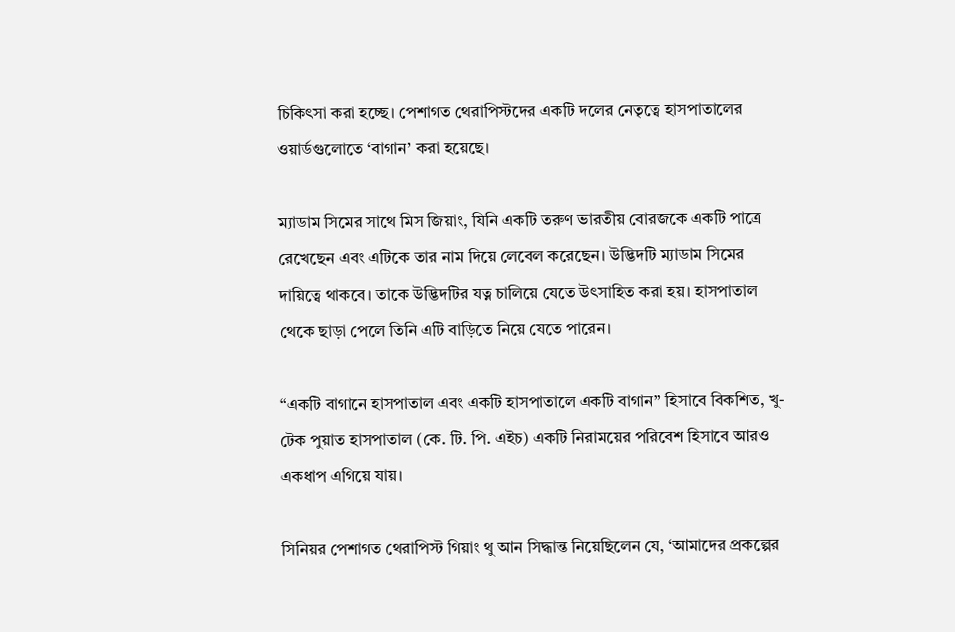চিকিৎসা করা হচ্ছে। পেশাগত থেরাপিস্টদের একটি দলের নেতৃত্বে হাসপাতালের ওয়ার্ডগুলোতে ‘বাগান’ করা হয়েছে।

ম্যাডাম সিমের সাথে মিস জিয়াং, যিনি একটি তরুণ ভারতীয় বোরজকে একটি পাত্রে রেখেছেন এবং এটিকে তার নাম দিয়ে লেবেল করেছেন। উদ্ভিদটি ম্যাডাম সিমের দায়িত্বে থাকবে। তাকে উদ্ভিদটির যত্ন চালিয়ে যেতে উৎসাহিত করা হয়। হাসপাতাল থেকে ছাড়া পেলে তিনি এটি বাড়িতে নিয়ে যেতে পারেন।

“একটি বাগানে হাসপাতাল এবং একটি হাসপাতালে একটি বাগান” হিসাবে বিকশিত, খু-টেক পুয়াত হাসপাতাল (কে. টি. পি. এইচ) একটি নিরাময়ের পরিবেশ হিসাবে আরও একধাপ এগিয়ে যায়।

সিনিয়র পেশাগত থেরাপিস্ট গিয়াং থু আন সিদ্ধান্ত নিয়েছিলেন যে, ‘আমাদের প্রকল্পের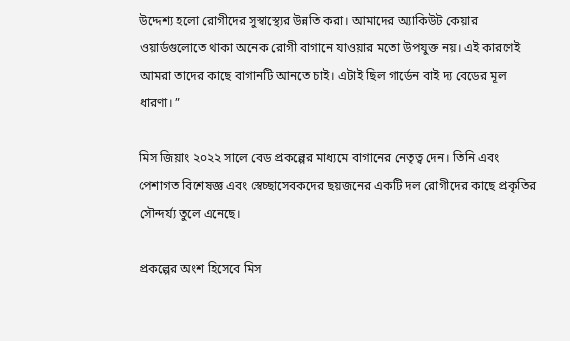উদ্দেশ্য হলো রোগীদের সুস্বাস্থ্যের উন্নতি করা। আমাদের অ্যাকিউট কেয়ার ওয়ার্ডগুলোতে থাকা অনেক রোগী বাগানে যাওয়ার মতো উপযুক্ত নয়। এই কারণেই আমরা তাদের কাছে বাগানটি আনতে চাই। এটাই ছিল গার্ডেন বাই দ্য বেডের মূল ধারণা। ”

মিস জিয়াং ২০২২ সালে বেড প্রকল্পের মাধ্যমে বাগানের নেতৃত্ব দেন। তিনি এবং পেশাগত বিশেষজ্ঞ এবং স্বেচ্ছাসেবকদের ছয়জনের একটি দল রোগীদের কাছে প্রকৃতির সৌন্দর্য্য তুলে এনেছে।

প্রকল্পের অংশ হিসেবে মিস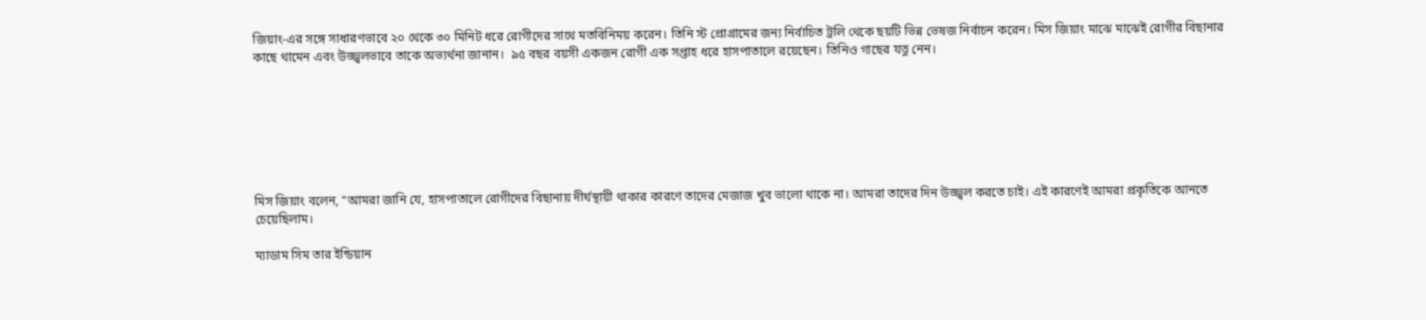জিয়াং-এর সঙ্গে সাধারণভাবে ২০ থেকে ৩০ মিনিট ধরে রোগীদের সাথে মতবিনিময় করেন। তিনি স্ট প্রোগ্রামের জন্য নির্বাচিত ট্রলি থেকে ছয়টি ভিন্ন ভেষজ নির্বাচন করেন। মিস জিয়াং মাঝে মাঝেই রোগীর বিছানার কাছে থামেন এবং উজ্জ্বলভাবে তাকে অভ্যর্থনা জানান।  ৯৫ বছর বয়সী একজন রোগী এক সপ্তাহ ধরে হাসপাতালে রয়েছেন। তিনিও গাছের যত্ন নেন।







মিস জিয়াং বলেন, “আমরা জানি যে, হাসপাতালে রোগীদের বিছানায় দীর্ঘস্থায়ী থাকার কারণে তাদের মেজাজ খুব ভালো থাকে না। আমরা তাদের দিন উজ্জ্বল করতে চাই। এই কারণেই আমরা প্রকৃতিকে আনতে চেয়েছিলাম।

ম্যাডাম সিম তার ইন্ডিয়ান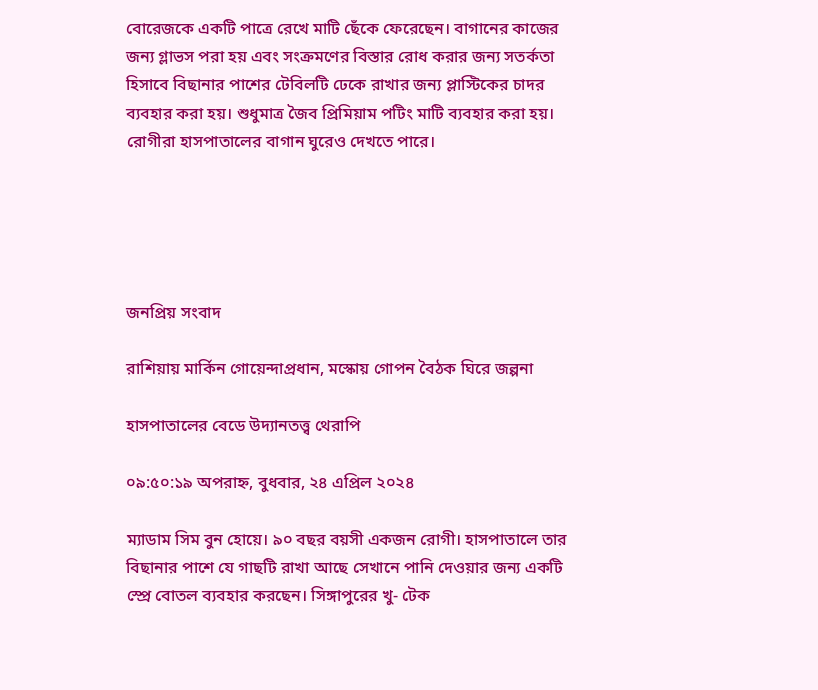বোরেজকে একটি পাত্রে রেখে মাটি ছেঁকে ফেরেছেন। বাগানের কাজের জন্য গ্লাভস পরা হয় এবং সংক্রমণের বিস্তার রোধ করার জন্য সতর্কতা হিসাবে বিছানার পাশের টেবিলটি ঢেকে রাখার জন্য প্লাস্টিকের চাদর ব্যবহার করা হয়। শুধুমাত্র জৈব প্রিমিয়াম পটিং মাটি ব্যবহার করা হয়। রোগীরা হাসপাতালের বাগান ঘুরেও দেখতে পারে।





জনপ্রিয় সংবাদ

রাশিয়ায় মার্কিন গোয়েন্দাপ্রধান, মস্কোয় গোপন বৈঠক ঘিরে জল্পনা

হাসপাতালের বেডে উদ্যানতত্ত্ব থেরাপি

০৯:৫০:১৯ অপরাহ্ন, বুধবার, ২৪ এপ্রিল ২০২৪

ম্যাডাম সিম বুন হোয়ে। ৯০ বছর বয়সী একজন রোগী। হাসপাতালে তার বিছানার পাশে যে গাছটি রাখা আছে সেখানে পানি দেওয়ার জন্য একটি স্প্রে বোতল ব্যবহার করছেন। সিঙ্গাপুরের খু- টেক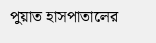পুয়াত হাসপাতালের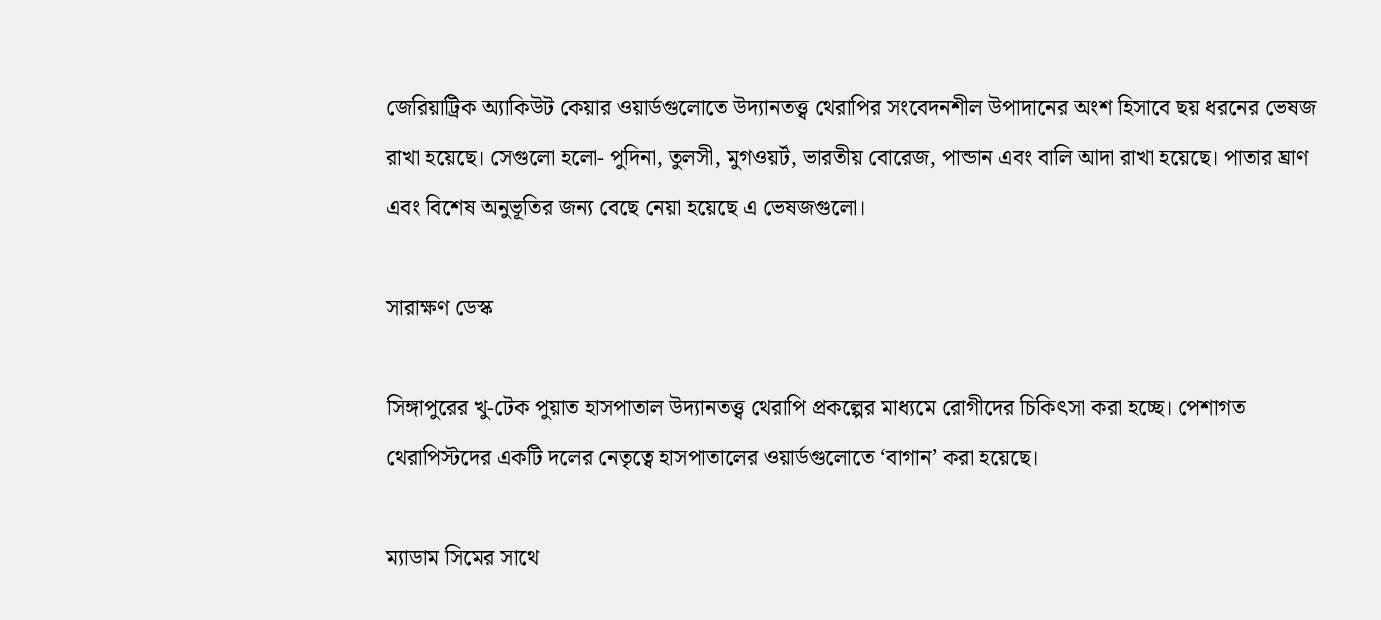জেরিয়াট্রিক অ্যাকিউট কেয়ার ওয়ার্ডগুলোতে উদ্যানতত্ত্ব থেরাপির সংবেদনশীল উপাদানের অংশ হিসাবে ছয় ধরনের ভেষজ রাখা হয়েছে। সেগুলো হলো- পুদিনা, তুলসী, মুগওয়র্ট, ভারতীয় বোরেজ, পান্ডান এবং বালি আদা রাখা হয়েছে। পাতার ঘ্রাণ এবং বিশেষ অনুভূতির জন্য বেছে নেয়া হয়েছে এ ভেষজগুলো।

সারাক্ষণ ডেস্ক

সিঙ্গাপুরের খু-টেক পুয়াত হাসপাতাল উদ্যানতত্ত্ব থেরাপি প্রকল্পের মাধ্যমে রোগীদের চিকিৎসা করা হচ্ছে। পেশাগত থেরাপিস্টদের একটি দলের নেতৃত্বে হাসপাতালের ওয়ার্ডগুলোতে ‘বাগান’ করা হয়েছে।

ম্যাডাম সিমের সাথে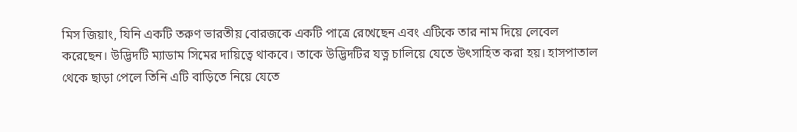মিস জিয়াং, যিনি একটি তরুণ ভারতীয় বোরজকে একটি পাত্রে রেখেছেন এবং এটিকে তার নাম দিয়ে লেবেল করেছেন। উদ্ভিদটি ম্যাডাম সিমের দায়িত্বে থাকবে। তাকে উদ্ভিদটির যত্ন চালিয়ে যেতে উৎসাহিত করা হয়। হাসপাতাল থেকে ছাড়া পেলে তিনি এটি বাড়িতে নিয়ে যেতে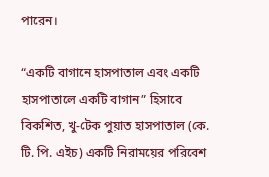পারেন।

“একটি বাগানে হাসপাতাল এবং একটি হাসপাতালে একটি বাগান” হিসাবে বিকশিত, খু-টেক পুয়াত হাসপাতাল (কে. টি. পি. এইচ) একটি নিরাময়ের পরিবেশ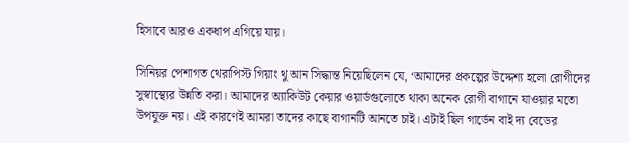হিসাবে আরও একধাপ এগিয়ে যায়।

সিনিয়র পেশাগত থেরাপিস্ট গিয়াং থু আন সিদ্ধান্ত নিয়েছিলেন যে, ‘আমাদের প্রকল্পের উদ্দেশ্য হলো রোগীদের সুস্বাস্থ্যের উন্নতি করা। আমাদের অ্যাকিউট কেয়ার ওয়ার্ডগুলোতে থাকা অনেক রোগী বাগানে যাওয়ার মতো উপযুক্ত নয়। এই কারণেই আমরা তাদের কাছে বাগানটি আনতে চাই। এটাই ছিল গার্ডেন বাই দ্য বেডের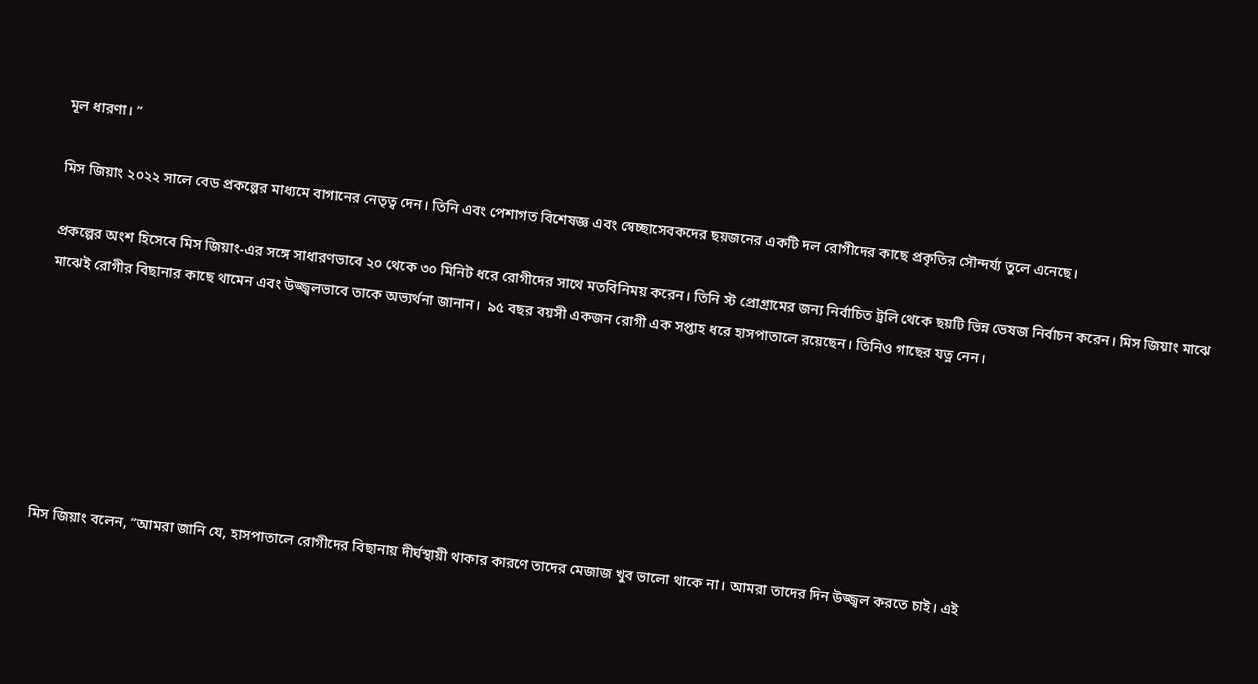মূল ধারণা। ”

মিস জিয়াং ২০২২ সালে বেড প্রকল্পের মাধ্যমে বাগানের নেতৃত্ব দেন। তিনি এবং পেশাগত বিশেষজ্ঞ এবং স্বেচ্ছাসেবকদের ছয়জনের একটি দল রোগীদের কাছে প্রকৃতির সৌন্দর্য্য তুলে এনেছে।

প্রকল্পের অংশ হিসেবে মিস জিয়াং-এর সঙ্গে সাধারণভাবে ২০ থেকে ৩০ মিনিট ধরে রোগীদের সাথে মতবিনিময় করেন। তিনি স্ট প্রোগ্রামের জন্য নির্বাচিত ট্রলি থেকে ছয়টি ভিন্ন ভেষজ নির্বাচন করেন। মিস জিয়াং মাঝে মাঝেই রোগীর বিছানার কাছে থামেন এবং উজ্জ্বলভাবে তাকে অভ্যর্থনা জানান।  ৯৫ বছর বয়সী একজন রোগী এক সপ্তাহ ধরে হাসপাতালে রয়েছেন। তিনিও গাছের যত্ন নেন।







মিস জিয়াং বলেন, “আমরা জানি যে, হাসপাতালে রোগীদের বিছানায় দীর্ঘস্থায়ী থাকার কারণে তাদের মেজাজ খুব ভালো থাকে না। আমরা তাদের দিন উজ্জ্বল করতে চাই। এই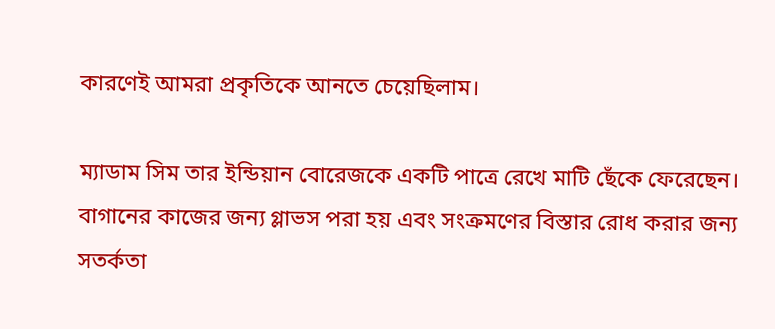কারণেই আমরা প্রকৃতিকে আনতে চেয়েছিলাম।

ম্যাডাম সিম তার ইন্ডিয়ান বোরেজকে একটি পাত্রে রেখে মাটি ছেঁকে ফেরেছেন। বাগানের কাজের জন্য গ্লাভস পরা হয় এবং সংক্রমণের বিস্তার রোধ করার জন্য সতর্কতা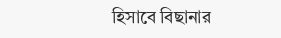হিসাবে বিছানার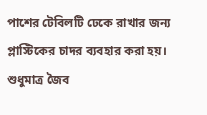পাশের টেবিলটি ঢেকে রাখার জন্য প্লাস্টিকের চাদর ব্যবহার করা হয়। শুধুমাত্র জৈব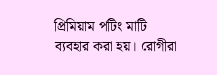প্রিমিয়াম পটিং মাটি ব্যবহার করা হয়। রোগীরা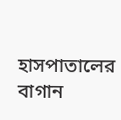হাসপাতালের বাগান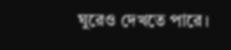ঘুরেও দেখতে পারে।